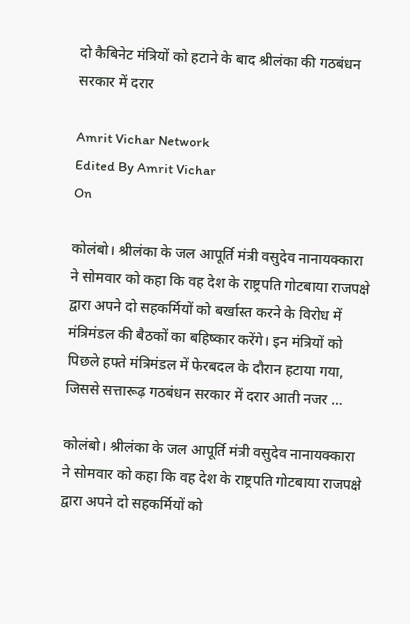दो कैबिनेट मंत्रियों को हटाने के बाद श्रीलंका की गठबंधन सरकार में दरार

Amrit Vichar Network
Edited By Amrit Vichar
On

कोलंबो। श्रीलंका के जल आपूर्ति मंत्री वसुदेव नानायक्कारा ने सोमवार को कहा कि वह देश के राष्ट्रपति गोटबाया राजपक्षे द्वारा अपने दो सहकर्मियों को बर्खास्त करने के विरोध में मंत्रिमंडल की बैठकों का बहिष्कार करेंगे। इन मंत्रियों को पिछले हफ्ते मंत्रिमंडल में फेरबदल के दौरान हटाया गया, जिससे सत्तारूढ़ गठबंधन सरकार में दरार आती नजर …

कोलंबो। श्रीलंका के जल आपूर्ति मंत्री वसुदेव नानायक्कारा ने सोमवार को कहा कि वह देश के राष्ट्रपति गोटबाया राजपक्षे द्वारा अपने दो सहकर्मियों को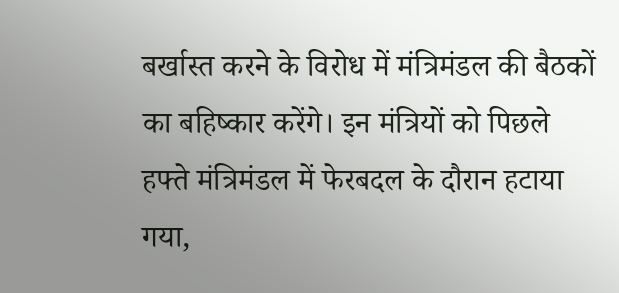बर्खास्त करने के विरोध में मंत्रिमंडल की बैठकों का बहिष्कार करेंगे। इन मंत्रियों को पिछले हफ्ते मंत्रिमंडल में फेरबदल के दौरान हटाया गया,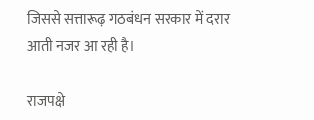जिससे सत्तारूढ़ गठबंधन सरकार में दरार आती नजर आ रही है।

राजपक्षे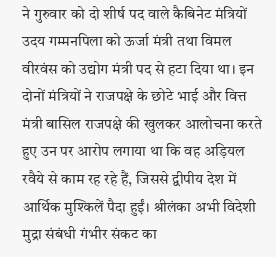ने गुरुवार को दो शीर्ष पद वाले कैबिनेट मंत्रियों उदय गम्मनपिला को ऊर्जा मंत्री तथा विमल वीरवंस को उद्योग मंत्री पद से हटा दिया था। इन दोनों मंत्रियों ने राजपक्षे के छोटे भाई और वित्त मंत्री बासिल राजपक्षे की खुलकर आलोचना करते हुए उन पर आरोप लगाया था कि वह अड़ियल रवैये से काम रह रहे हैं, जिससे द्वीपीय देश में आर्थिक मुश्किलें पैदा हुईं। श्रीलंका अभी विदेशी मुद्रा संबंधी गंभीर संकट का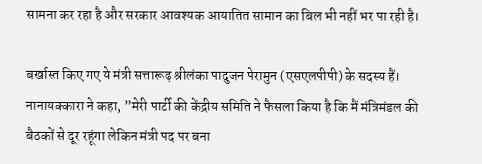सामना कर रहा है और सरकार आवश्यक आयातित सामान का बिल भी नहीं भर पा रही है।

बर्खास्त किए गए ये मंत्री सत्तारूढ़ श्रीलंका पादुजन पेरामुन (एसएलपीपी) के सदस्य हैं। नानायक्कारा ने कहा, ”मेरी पार्टी की केंद्रीय समिति ने फैसला किया है कि मैं मंत्रिमंडल की बैठकों से दूर रहूंगा लेकिन मंत्री पद पर बना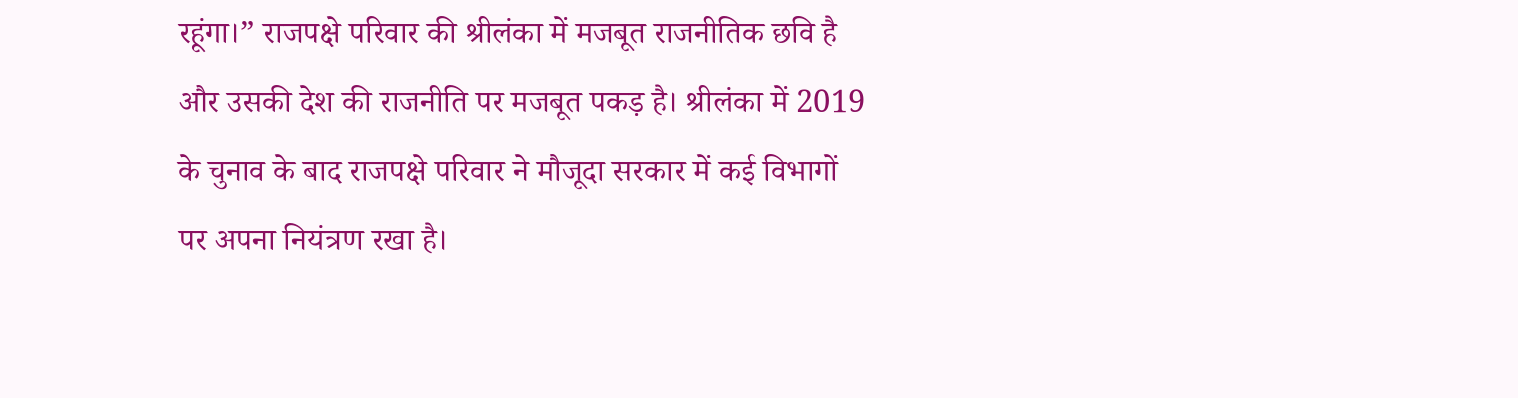रहूंगा।” राजपक्षे परिवार की श्रीलंका में मजबूत राजनीतिक छवि है और उसकी देश की राजनीति पर मजबूत पकड़ है। श्रीलंका में 2019 के चुनाव के बाद राजपक्षे परिवार ने मौजूदा सरकार में कई विभागों पर अपना नियंत्रण रखा है।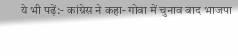ये भी पढ़ें:- कांग्रेस ने कहा- गोवा में चुनाव बाद भाजपा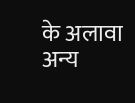के अलावा अन्य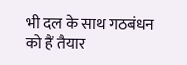भी दल के साथ गठबंधन को हैं तैयार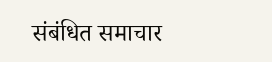संबंधित समाचार